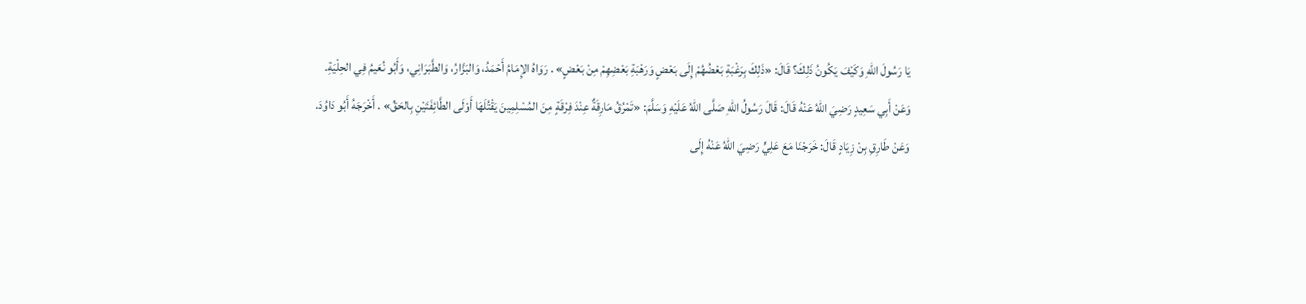يَا رَسُولَ اللهِ وَكَيْفَ يَكُونُ ذَلِكَ؟ قَالَ: «ذَلِكَ بِرَغْبَةِ بَعْضُهُمْ إِلَى بَعْضٍ وَرَهْبَةِ بَعْضِهِمْ مِنْ بَعْضٍ» . رَوَاهُ الإِمَامُ أَحْمَدُ، وَالبَزَّارُ، وَالطَّبَرَانِي، وَأَبُو نُعَيمُ فِي الحِلْيَةِ.
وَعَنْ أَبِي سَعِيدٍ رَضِيَ اللهُ عَنْهُ قَالَ: قَالَ رَسُولُ اللهِ صَلَّى اللهُ عَلَيْهِ وَسَلَّمَ: «تَمْرُقُ مَارِقَةٌ عِنْدَ فِرْقَةٍ مِنَ المُسْلِمِينَ يَقْتُلَهَا أَوْلَى الطَّائِفَتَيْنِ بِالحَقِّ» . أَخْرَجَهُ أَبُو دَاوُدَ.
وَعَنْ طَارِقِ بِنْ زِيَادٍ قَالَ: خَرَجْنَا مَعَ عَلِيٍّ رَضِيَ اللهُ عَنْهُ إِلَى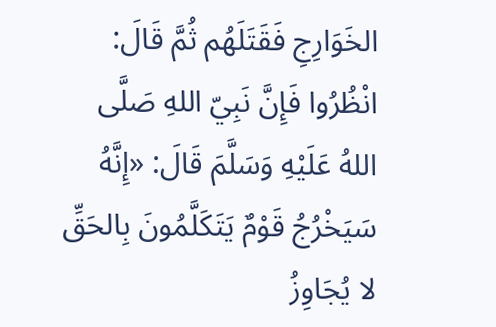الخَوَارِجِ فَقَتَلَهُم ثُمَّ قَالَ: انْظُرُوا فَإِنَّ نَبِيّ اللهِ صَلَّى اللهُ عَلَيْهِ وَسَلَّمَ قَالَ: «إِنَّهُ سَيَخْرُجُ قَوْمٌ يَتَكَلَّمُونَ بِالحَقِّ لا يُجَاوِزُ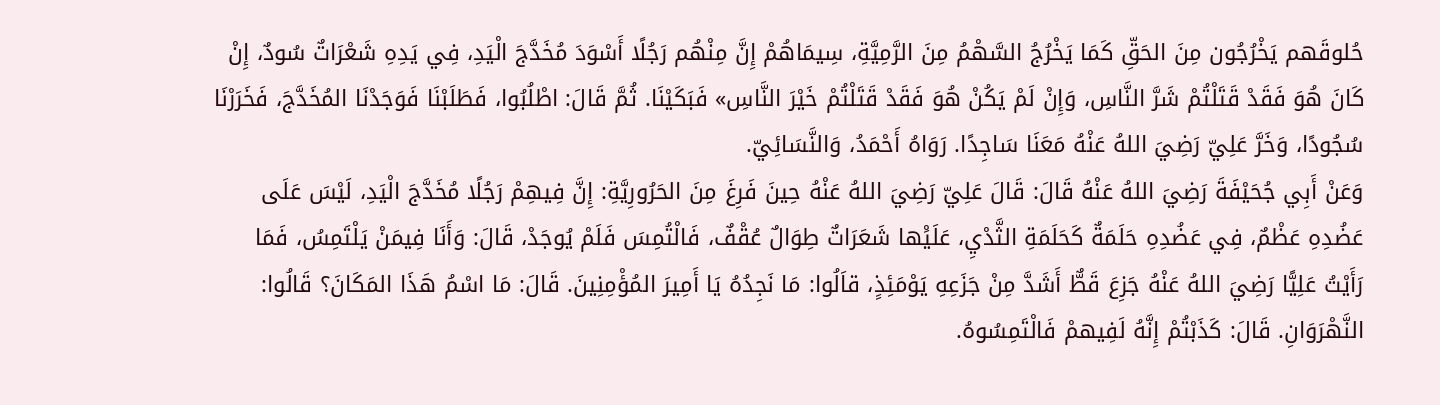حُلوقَهم يَخْرُجُون مِنَ الحَقِّ كَمَا يَخْرُجُ السَّهْمُ مِنَ الرَّمِيَّةِ، سِيمَاهُمْ إِنَّ مِنْهُم رَجُلًا أَسْوَدَ مُخَدَّجَ الْيَدِ، فِي يَدِهِ شَعْرَاتٌ سُودٌ، إِنْ كَانَ هُوَ فَقَدْ قَتَلْتُمْ شَرَّ النَّاسِ، وَإِنْ لَمْ يَكُنْ هُوَ فَقَدْ قَتَلْتُمْ خَيْرَ النَّاسِ» فَبَكَيْنَا. ثُمَّ قَالَ: اطْلُبُوا، فَطَلَبْنَا فَوَجَدْنَا المُخَدَّجَ، فَخَرَرْنَا سُجُودًا، وَخَرَّ عَلِيّ رَضِيَ اللهُ عَنْهُ مَعَنَا سَاجِدًا. رَوَاهُ أَحْمَدُ، وَالنَّسَائِيّ.
وَعَنْ أَبِي جُحَيْفَةَ رَضِيَ اللهُ عَنْهُ قَالَ: قَالَ عَلِيّ رَضِيَ اللهُ عَنْهُ حِينَ فَرِغَ مِنَ الحَرُورِيَّةِ: إِنَّ فِيهِمْ رَجُلًا مُخَدَّجَ الْيَدِ، لَيْسَ عَلَى عَضُدِهِ عَظْمٌ، فِي عَضُدِهِ حَلَمَةٌ كَحَلَمَةِ الثَّدْيِ، عَلَيَْها شَعَرَاتٌ طِوَالٌ عُقْفٌ، فَالْتُمِسَ فَلَمْ يُوجَدْ، قَالَ: وَأَنَا فِيمَنْ يَلْتَمِسُ، فَمَا رَأَيْتُ عَلِيًّا رَضِيَ اللهُ عَنْهُ جَزِعَ قَطٌّ أَشَدَّ مِنْ جَزَعِهِ يَوْمَئِذٍ، قاَلُوا: مَا نَجِدُهُ يَا أَمِيرَ المُؤْمِنِينَ. قَالَ: مَا اسْمُ هَذَا المَكَانَ؟ قَالُوا: النَّهْرَوَانِ. قَالَ: كَذَبْتُمْ إِنَّهُ لَفِيهمْ فَالْتَمِسُوهُ.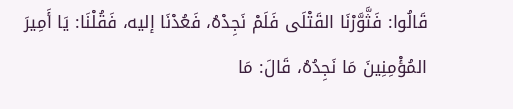قَالُوا: فَثَّوَّرْنَا القَتْلَى فَلَمْ نَجِدْهُ، فَعُدْنَا إليه، فَقُلْنَا: يَا أَمِيرَ المُؤْمِنِينَ مَا نَجِدُهُ، قَالَ: مَا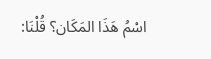اسْمُ هَذَا المَكَان؟ قُلْنَا: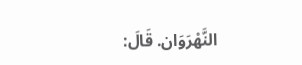النَّهْرَوَان. قَالَ: